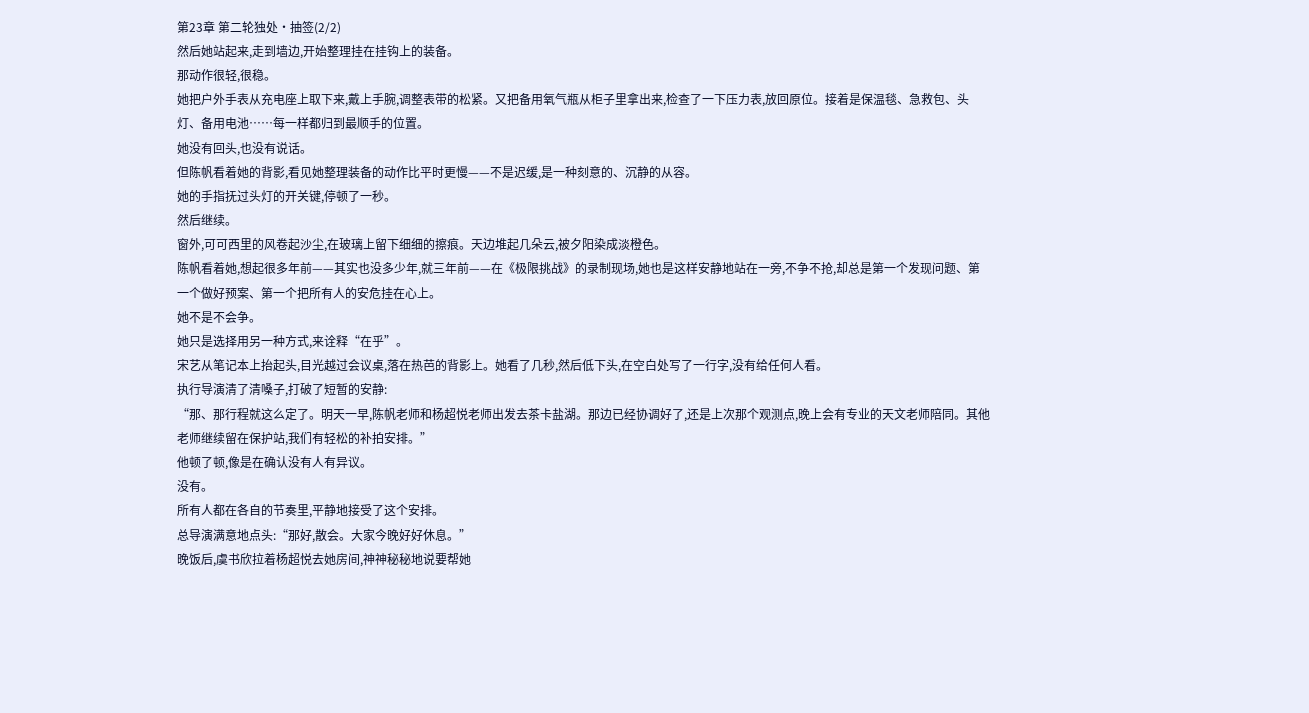第23章 第二轮独处·抽签(2/2)
然后她站起来,走到墙边,开始整理挂在挂钩上的装备。
那动作很轻,很稳。
她把户外手表从充电座上取下来,戴上手腕,调整表带的松紧。又把备用氧气瓶从柜子里拿出来,检查了一下压力表,放回原位。接着是保温毯、急救包、头灯、备用电池……每一样都归到最顺手的位置。
她没有回头,也没有说话。
但陈帆看着她的背影,看见她整理装备的动作比平时更慢——不是迟缓,是一种刻意的、沉静的从容。
她的手指抚过头灯的开关键,停顿了一秒。
然后继续。
窗外,可可西里的风卷起沙尘,在玻璃上留下细细的擦痕。天边堆起几朵云,被夕阳染成淡橙色。
陈帆看着她,想起很多年前——其实也没多少年,就三年前——在《极限挑战》的录制现场,她也是这样安静地站在一旁,不争不抢,却总是第一个发现问题、第一个做好预案、第一个把所有人的安危挂在心上。
她不是不会争。
她只是选择用另一种方式,来诠释“在乎”。
宋艺从笔记本上抬起头,目光越过会议桌,落在热芭的背影上。她看了几秒,然后低下头,在空白处写了一行字,没有给任何人看。
执行导演清了清嗓子,打破了短暂的安静:
“那、那行程就这么定了。明天一早,陈帆老师和杨超悦老师出发去茶卡盐湖。那边已经协调好了,还是上次那个观测点,晚上会有专业的天文老师陪同。其他老师继续留在保护站,我们有轻松的补拍安排。”
他顿了顿,像是在确认没有人有异议。
没有。
所有人都在各自的节奏里,平静地接受了这个安排。
总导演满意地点头:“那好,散会。大家今晚好好休息。”
晚饭后,虞书欣拉着杨超悦去她房间,神神秘秘地说要帮她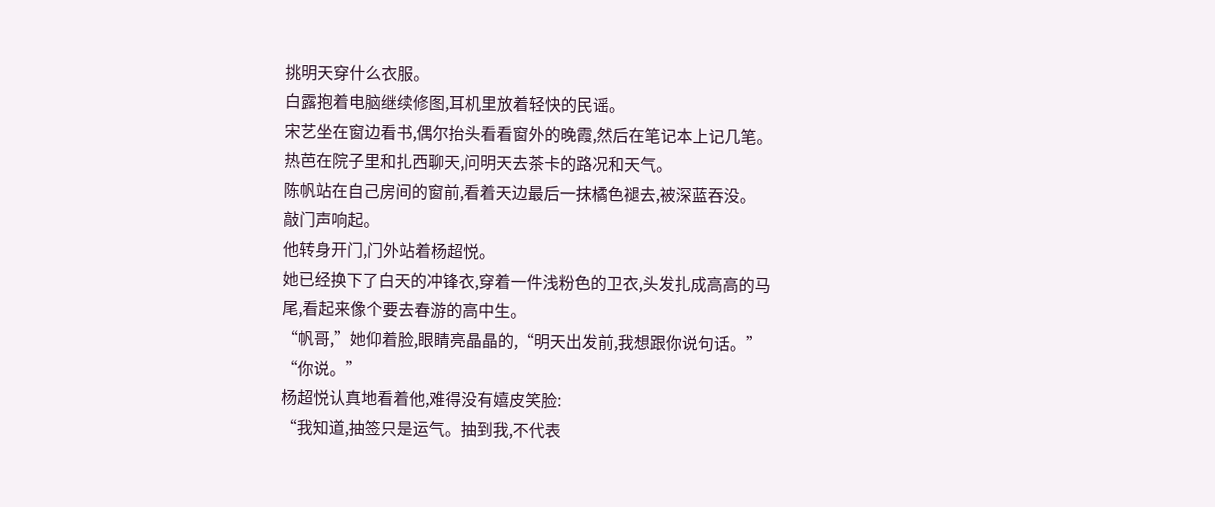挑明天穿什么衣服。
白露抱着电脑继续修图,耳机里放着轻快的民谣。
宋艺坐在窗边看书,偶尔抬头看看窗外的晚霞,然后在笔记本上记几笔。
热芭在院子里和扎西聊天,问明天去茶卡的路况和天气。
陈帆站在自己房间的窗前,看着天边最后一抹橘色褪去,被深蓝吞没。
敲门声响起。
他转身开门,门外站着杨超悦。
她已经换下了白天的冲锋衣,穿着一件浅粉色的卫衣,头发扎成高高的马尾,看起来像个要去春游的高中生。
“帆哥,”她仰着脸,眼睛亮晶晶的,“明天出发前,我想跟你说句话。”
“你说。”
杨超悦认真地看着他,难得没有嬉皮笑脸:
“我知道,抽签只是运气。抽到我,不代表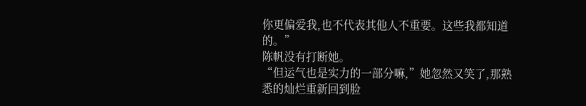你更偏爱我,也不代表其他人不重要。这些我都知道的。”
陈帆没有打断她。
“但运气也是实力的一部分嘛,”她忽然又笑了,那熟悉的灿烂重新回到脸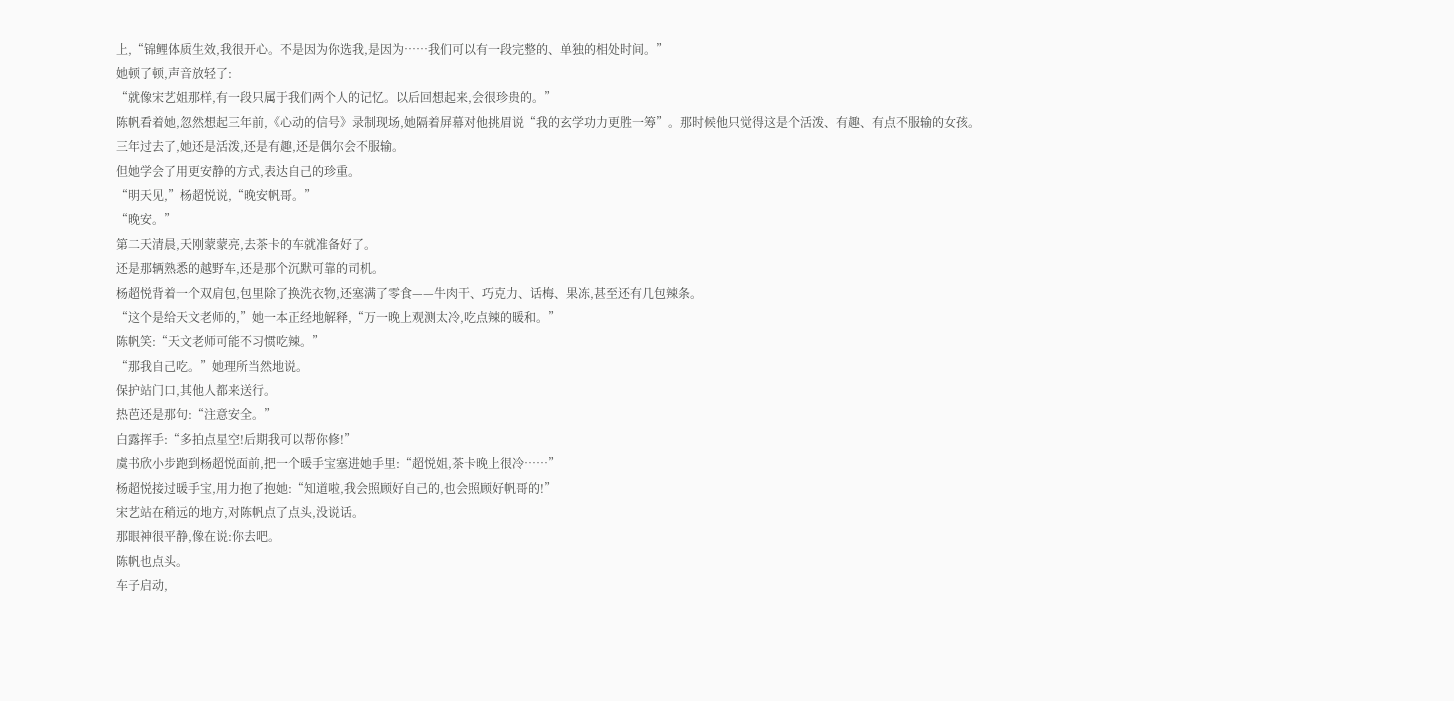上,“锦鲤体质生效,我很开心。不是因为你选我,是因为……我们可以有一段完整的、单独的相处时间。”
她顿了顿,声音放轻了:
“就像宋艺姐那样,有一段只属于我们两个人的记忆。以后回想起来,会很珍贵的。”
陈帆看着她,忽然想起三年前,《心动的信号》录制现场,她隔着屏幕对他挑眉说“我的玄学功力更胜一筹”。那时候他只觉得这是个活泼、有趣、有点不服输的女孩。
三年过去了,她还是活泼,还是有趣,还是偶尔会不服输。
但她学会了用更安静的方式,表达自己的珍重。
“明天见,”杨超悦说,“晚安帆哥。”
“晚安。”
第二天清晨,天刚蒙蒙亮,去茶卡的车就准备好了。
还是那辆熟悉的越野车,还是那个沉默可靠的司机。
杨超悦背着一个双肩包,包里除了换洗衣物,还塞满了零食——牛肉干、巧克力、话梅、果冻,甚至还有几包辣条。
“这个是给天文老师的,”她一本正经地解释,“万一晚上观测太冷,吃点辣的暖和。”
陈帆笑:“天文老师可能不习惯吃辣。”
“那我自己吃。”她理所当然地说。
保护站门口,其他人都来送行。
热芭还是那句:“注意安全。”
白露挥手:“多拍点星空!后期我可以帮你修!”
虞书欣小步跑到杨超悦面前,把一个暖手宝塞进她手里:“超悦姐,茶卡晚上很冷……”
杨超悦接过暖手宝,用力抱了抱她:“知道啦,我会照顾好自己的,也会照顾好帆哥的!”
宋艺站在稍远的地方,对陈帆点了点头,没说话。
那眼神很平静,像在说:你去吧。
陈帆也点头。
车子启动,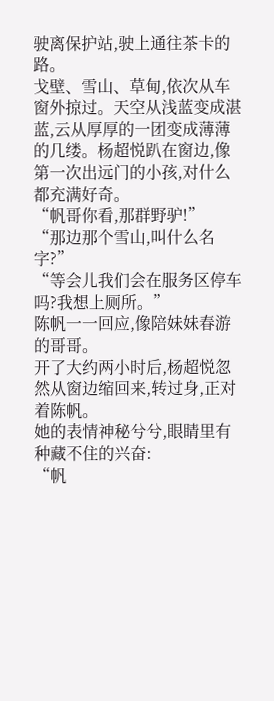驶离保护站,驶上通往茶卡的路。
戈壁、雪山、草甸,依次从车窗外掠过。天空从浅蓝变成湛蓝,云从厚厚的一团变成薄薄的几缕。杨超悦趴在窗边,像第一次出远门的小孩,对什么都充满好奇。
“帆哥你看,那群野驴!”
“那边那个雪山,叫什么名字?”
“等会儿我们会在服务区停车吗?我想上厕所。”
陈帆一一回应,像陪妹妹春游的哥哥。
开了大约两小时后,杨超悦忽然从窗边缩回来,转过身,正对着陈帆。
她的表情神秘兮兮,眼睛里有种藏不住的兴奋:
“帆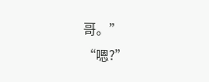哥。”
“嗯?”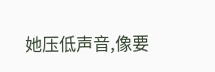她压低声音,像要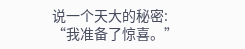说一个天大的秘密:
“我准备了惊喜。”